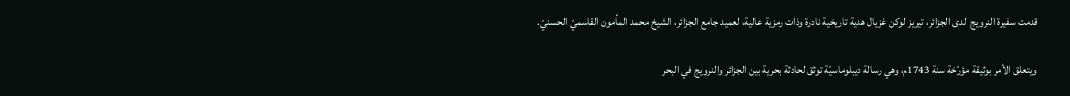قدمت سفيرة النرويج  لدى الجزائر، تيريز لوكن غزيال هدية تاريخية نادرة وذات رمزية عالية، لعميد جامع الجزائر، الشيخ محمد المأمون القاسميّ الحسنيّ.

ويتعلق الأمر بوثيقة مؤرّخة سنة 1743م، وهي رسالة ديبلوماسيّة توثق لحادثة بحرية بين الجزائر والنرويج في البحر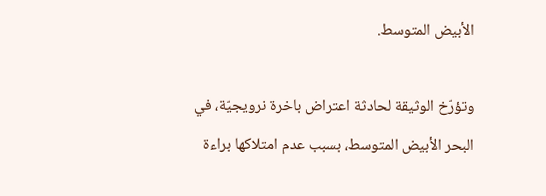الأبيض المتوسط.

وتؤرّخ الوثيقة لحادثة اعتراض باخرة نرويجيّة، في البحر الأبيض المتوسط، بسبب عدم امتلاكها براءة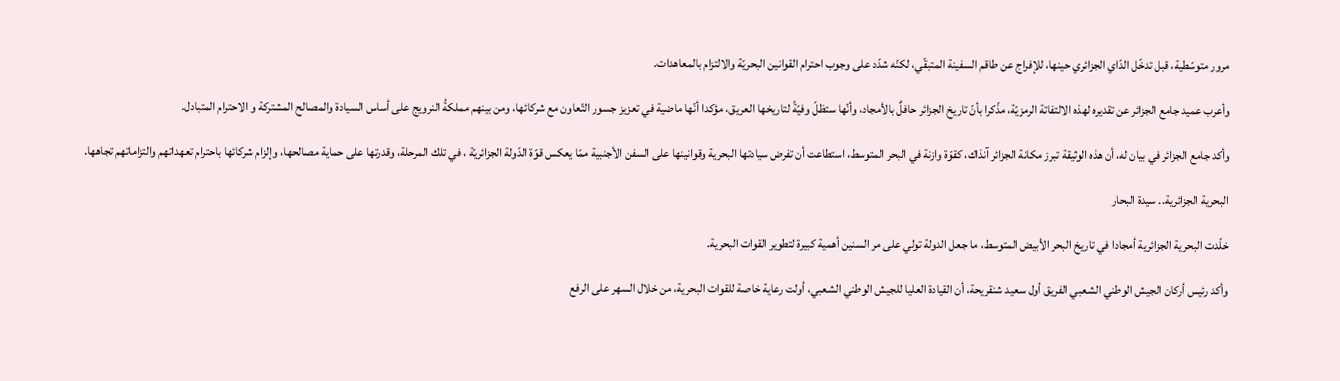مرور متوسّطية، قبل تدخّل الدّاي الجزائري حينها، للإفراج عن طاقم السفينة المتبقّي، لكنّه شدّد على وجوب احترام القوانين البحريّة والالتزام بالمعاهدات.

وأعرب عميد جامع الجزائر عن تقديره لهذه الالتفاتة الرمزيّة، مذّكرا بأنّ تاريخ الجزائر حافلٌ بالأمجاد، وأنّها ستظلّ وفيّةً لتاريخها العريق، مؤكدا أنّها ماضية في تعزيز جسور التّعاون مع شركائها، ومن بينهم مملكةُ النرويج على أساس السيادة والمصالح المشتركة و الاحترام المتبادل.

وأكد جامع الجزائر في بيان له، أن هذه الوثيقة تبرز مكانة الجزائر آنذاك، كقوّة وازنة في البحر المتوسط، استطاعت أن تفرض سيادتها البحرية وقوانينها على السفن الأجنبية ممّا يعكس قوّة الدّولة الجزائريّة ، في تلك المرحلة، وقدرتها على حماية مصالحها، وإلزام شركائها باحترام تعهداتهم والتزاماتهم تجاهها.

البحرية الجزائرية.. سيدة البحار

خلّدت البحرية الجزائرية أمجادا في تاريخ البحر الأبيض المتوسط، ما جعل الدولة تولي على مر السنين أهمية كبيرة لتطوير القوات البحرية.

وأكد رئيس أركان الجيش الوطني الشعبي الفريق أول سعيد شنقريحة، أن القيادة العليا للجيش الوطني الشعبي، أولت رعاية خاصة للقوات البحرية، من خلال السهر على الرفع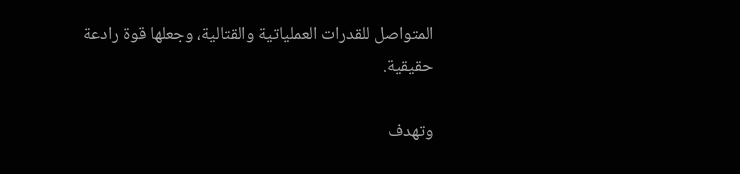المتواصل للقدرات العملياتية والقتالية، وجعلها قوة رادعة حقيقية.

وتهدف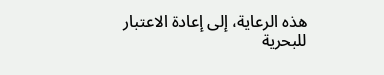هذه الرعاية، إلى إعادة الاعتبار للبحرية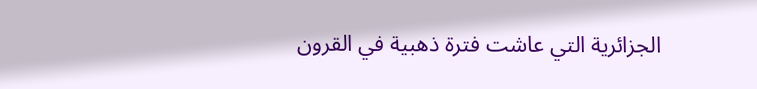الجزائرية التي عاشت فترة ذهبية في القرون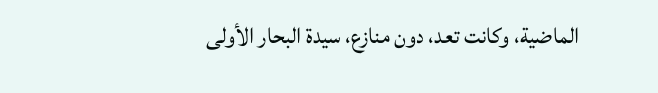الماضية، وكانت تعد، دون منازع، سيدة البحار الأولى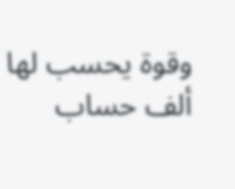وقوة يحسب لها ألف حساب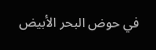في حوض البحر الأبيض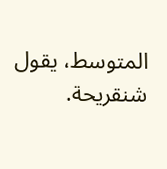المتوسط، يقول شنقريحة.